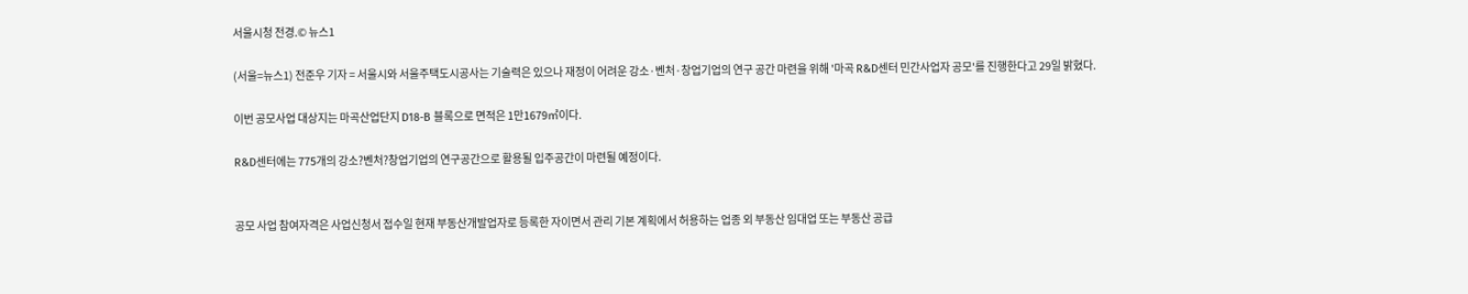서울시청 전경.© 뉴스1

(서울=뉴스1) 전준우 기자 = 서울시와 서울주택도시공사는 기술력은 있으나 재정이 어려운 강소·벤처·창업기업의 연구 공간 마련을 위해 '마곡 R&D센터 민간사업자 공모'를 진행한다고 29일 밝혔다.

이번 공모사업 대상지는 마곡산업단지 D18-B 블록으로 면적은 1만1679㎡이다.

R&D센터에는 775개의 강소?벤처?창업기업의 연구공간으로 활용될 입주공간이 마련될 예정이다.


공모 사업 참여자격은 사업신청서 접수일 현재 부동산개발업자로 등록한 자이면서 관리 기본 계획에서 허용하는 업종 외 부동산 임대업 또는 부동산 공급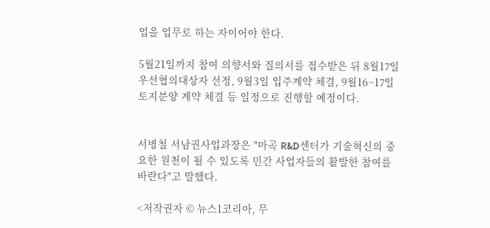업을 업무로 하는 자이어야 한다.

5월21일까지 참여 의향서와 질의서를 접수받은 뒤 8월17일 우선협의대상자 선정, 9월3일 입주계약 체결, 9월16~17일 토지분양 계약 체결 등 일정으로 진행할 예정이다.


서병철 서남권사업과장은 "마곡 R&D센터가 기술혁신의 중요한 원천이 될 수 있도록 민간 사업자들의 활발한 참여를 바란다"고 말했다.

<저작권자 © 뉴스1코리아, 무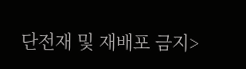단전재 및 재배포 금지>